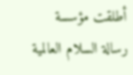أطلقت مؤسسة رسالة السلام العالمية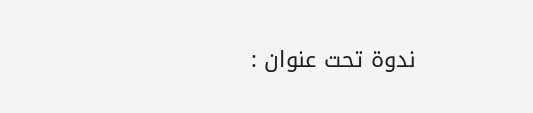ندوة تحت عنوان :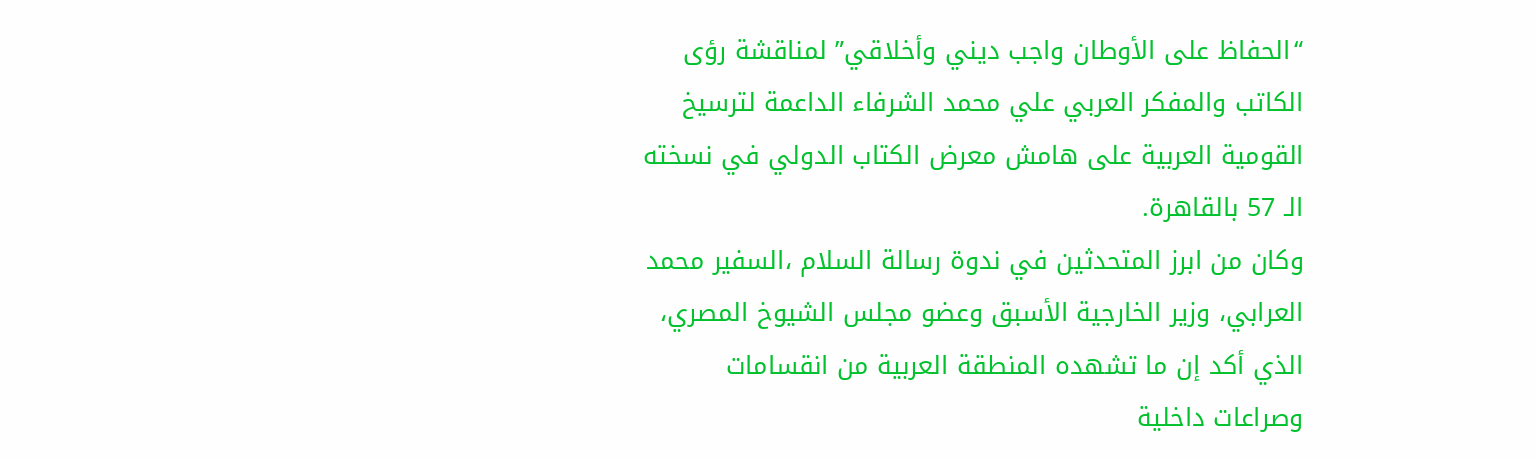“الحفاظ على الأوطان واجب ديني وأخلاقي” لمناقشة رؤى الكاتب والمفكر العربي علي محمد الشرفاء الداعمة لترسيخ القومية العربية على هامش معرض الكتاب الدولي في نسخته الـ 57 بالقاهرة.
وكان من ابرز المتحدثين في ندوة رسالة السلام ،السفير محمد العرابي، وزير الخارجية الأسبق وعضو مجلس الشيوخ المصري، الذي أكد إن ما تشهده المنطقة العربية من انقسامات وصراعات داخلية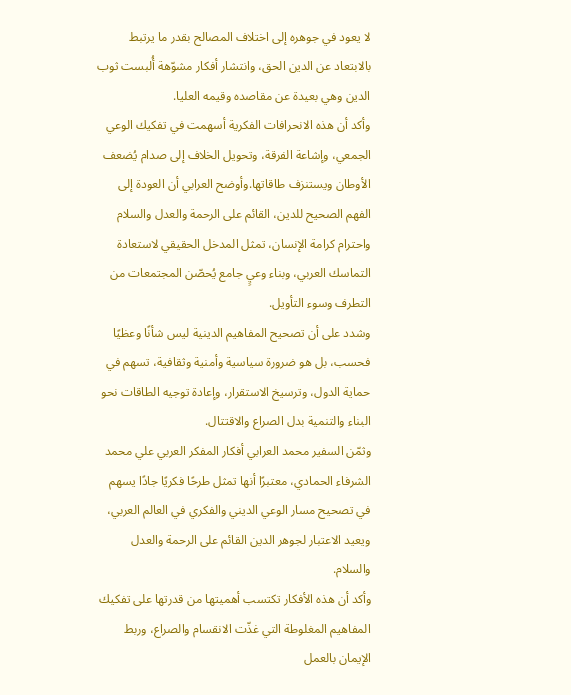لا يعود في جوهره إلى اختلاف المصالح بقدر ما يرتبط بالابتعاد عن الدين الحق، وانتشار أفكار مشوّهة أُلبست ثوب الدين وهي بعيدة عن مقاصده وقيمه العليا.
وأكد أن هذه الانحرافات الفكرية أسهمت في تفكيك الوعي الجمعي، وإشاعة الفرقة، وتحويل الخلاف إلى صدام يُضعف الأوطان ويستنزف طاقاتها.وأوضح العرابي أن العودة إلى الفهم الصحيح للدين، القائم على الرحمة والعدل والسلام واحترام كرامة الإنسان، تمثل المدخل الحقيقي لاستعادة التماسك العربي، وبناء وعيٍ جامع يُحصّن المجتمعات من التطرف وسوء التأويل.
وشدد على أن تصحيح المفاهيم الدينية ليس شأنًا وعظيًا فحسب، بل هو ضرورة سياسية وأمنية وثقافية، تسهم في حماية الدول، وترسيخ الاستقرار، وإعادة توجيه الطاقات نحو البناء والتنمية بدل الصراع والاقتتال.
وثمّن السفير محمد العرابي أفكار المفكر العربي علي محمد الشرفاء الحمادي، معتبرًا أنها تمثل طرحًا فكريًا جادًا يسهم في تصحيح مسار الوعي الديني والفكري في العالم العربي، ويعيد الاعتبار لجوهر الدين القائم على الرحمة والعدل والسلام.
وأكد أن هذه الأفكار تكتسب أهميتها من قدرتها على تفكيك المفاهيم المغلوطة التي غذّت الانقسام والصراع، وربط الإيمان بالعمل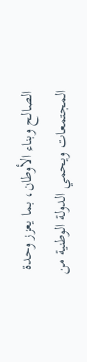الصالح وبناء الأوطان، بما يعزز وحدة المجتمعات ويحمي الدولة الوطنية من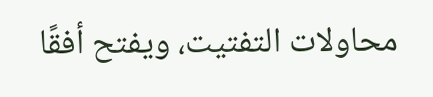محاولات التفتيت، ويفتح أفقًا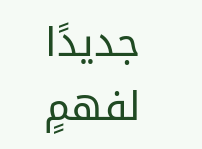جديدًا لفهمٍ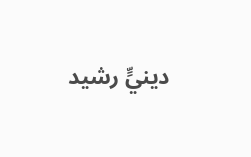دينيٍّ رشيد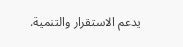يدعم الاستقرار والتنمية.